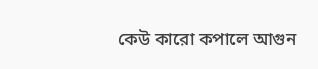কেউ কারো কপালে আগুন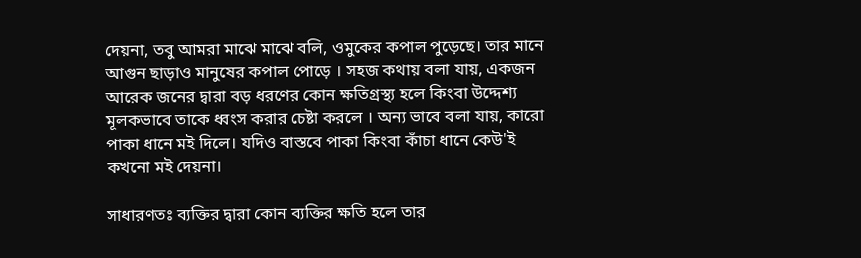দেয়না, তবু আমরা মাঝে মাঝে বলি, ওমুকের কপাল পুড়েছে। তার মানে আগুন ছাড়াও মানুষের কপাল পোড়ে । সহজ কথায় বলা যায়, একজন আরেক জনের দ্বারা বড় ধরণের কোন ক্ষতিগ্রস্থ্য হলে কিংবা উদ্দেশ্য মূলকভাবে তাকে ধ্বংস করার চেষ্টা করলে । অন্য ভাবে বলা যায়, কারো পাকা ধানে মই দিলে। যদিও বাস্তবে পাকা কিংবা কাঁচা ধানে কেউ'ই কখনো মই দেয়না।

সাধারণতঃ ব্যক্তির দ্বারা কোন ব্যক্তির ক্ষতি হলে তার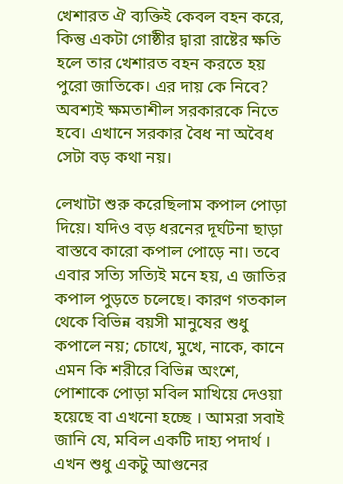খেশারত ঐ ব্যক্তিই কেবল বহন করে, কিন্তু একটা গোষ্ঠীর দ্বারা রাষ্টের ক্ষতি হলে তার খেশারত বহন করতে হয় পুরো জাতিকে। এর দায় কে নিবে? অবশ্যই ক্ষমতাশীল সরকারকে নিতে হবে। এখানে সরকার বৈধ না অবৈধ সেটা বড় কথা নয়।

লেখাটা শুরু করেছিলাম কপাল পোড়া দিয়ে। যদিও বড় ধরনের দূর্ঘটনা ছাড়া বাস্তবে কারো কপাল পোড়ে না। তবে এবার সত্যি সত্যিই মনে হয়, এ জাতির কপাল পুড়তে চলেছে। কারণ গতকাল থেকে বিভিন্ন বয়সী মানুষের শুধু কপালে নয়; চোখে, মুখে, নাকে, কানে এমন কি শরীরে বিভিন্ন অংশে, পোশাকে পোড়া মবিল মাখিয়ে দেওয়া হয়েছে বা এখনো হচ্ছে । আমরা সবাই জানি যে, মবিল একটি দাহ্য পদার্থ । এখন শুধু একটু আগুনের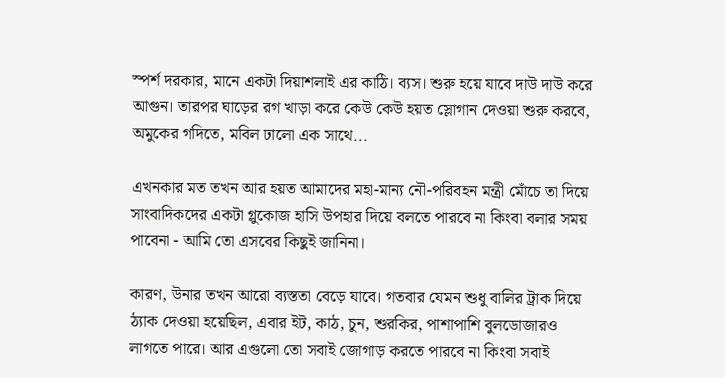স্পর্শ দরকার, মানে একটা দিয়াশলাই এর কাঠি। ব্যস। শুরু হয়ে যাবে দাউ দাউ করে আগুন। তারপর ঘাড়ের রগ খাড়া করে কেউ কেউ হয়ত স্লোগান দেওয়া শুরু করবে, অমুকের গদিতে, মবিল ঢালো এক সাথে...

এখনকার মত তখন আর হয়ত আমাদের মহা-মান্য নৌ-পরিবহন মন্ত্রী মোঁচে তা দিয়ে সাংবাদিকদের একটা গ্লুকোজ হাসি উপহার দিয়ে বলতে পারবে না কিংবা বলার সময় পাবেনা - আমি তো এসবের কিছুই জানিনা।

কারণ, উনার তখন আরো ব্যস্ততা বেড়ে যাবে। গতবার যেমন শুধু বালির ট্রাক দিয়ে ঠ্যাক দেওয়া হয়েছিল, এবার ইট, কাঠ, চুন, শুরকির, পাশাপাশি বুলডোজারও লাগতে পারে। আর এগুলো তো সবাই জোগাড় করতে পারবে না কিংবা সবাই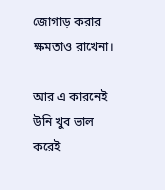জোগাড় করার ক্ষমতাও রাখেনা।

আর এ কারনেই উনি খুব ভাল করেই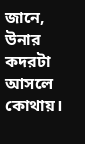জানে, উনার কদরটা আসলে কোথায়।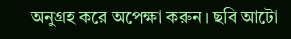অনুগ্রহ করে অপেক্ষা করুন। ছবি আটো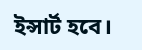ইন্সার্ট হবে।